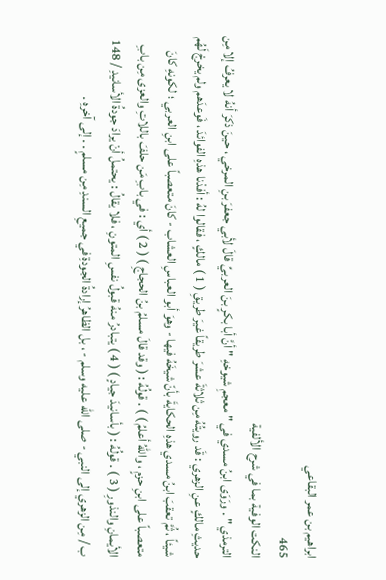ابراهيم بن عمر البقاعي
465
النكت الوفية بما في شرح الألفية
الترمذي " . ورَوَى ابنُ مسدي في " معجمِ شيوخهِ " أنَّ أبا بكرٍ بنَ العربيِّ قالَ لأبي جعفرَ بنِ المرخي ، حينَ ذكرَ أنهُ لا يعرفُ إلا مِن حديثِ مالكٍ عنِ الزهري : قَد رويتُهُ مِن ثلاثةَ عشرَ طريقاً غيرَ طريقِ ( 1 ) مالكٍ ، فقالوا لهُ : أفدْنا هذهِ الفوائدَ ، فَوعدَهم ولم يخرجْ لَهُم شيئاً ، ثُمَّ تعقبَ ابنُ مسدي هذهِ الحكايةَ بأنّ شيخَهُ فيها - وهوَ أبو العباسِ العشاب - كانَ متعصباً على ابنِ العربي ؛ لكونهِ كانَ متعصباً على ابنِ حزمٍ ، واللهُ أعلمُ ) ) . قولُهُ : ( وقد قالَ مسلمُ بنُ الحجاجِ ) ( 2 ) أي : في بابِ مَن حلفَ باللاتِ والعزى مِن بابِ الأيمانِ والنذورِ ( 3 ) . قولُهُ : ( بأسانيدَ جيادٍ ) ( 4 ) يتبادرُ منهُ قبولُ نفسِ المتونِ ، فلا يقالُ : يحتملُ أنْ يرادَ جودةُ الأسانيدِ / 148 ب / مِن الزهري إلى النبي - صلى الله عليه وسلم - ، بل الظاهرُ إرادةُ الجودةِ في جميعِ السندِ مِن مسلمٍ . . إلى آخرهِ .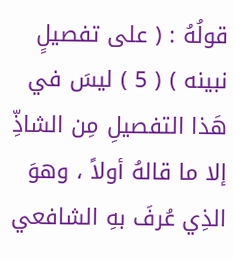قولُهُ : ( على تفصيلٍ نبينه ) ( 5 ) ليسَ في هَذا التفصيلِ مِن الشاذِّ إلا ما قالهُ أولاً ، وهوَ الذِي عُرفَ بهِ الشافعي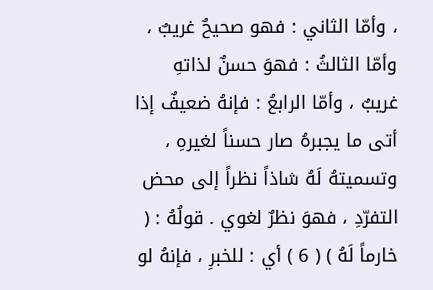، وأمّا الثاني : فهو صحيحٌ غريبٌ ، وأمّا الثالثُ : فهوَ حسنٌ لذاتهِ غريبٌ ، وأمّا الرابعُ : فإنهُ ضعيفٌ إذا أتى ما يجبرهُ صار حسناً لغيرهِ ، وتسميتهُ لَهُ شاذاً نظراً إلى محض التفرّدِ ، فهوَ نظرٌ لغوي . قولُهُ : ( خارماً لَهُ ) ( 6 ) أي : للخبرِ ، فإنهُ لو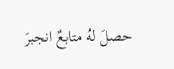حصلَ لهُ متابعٌ انجبرَ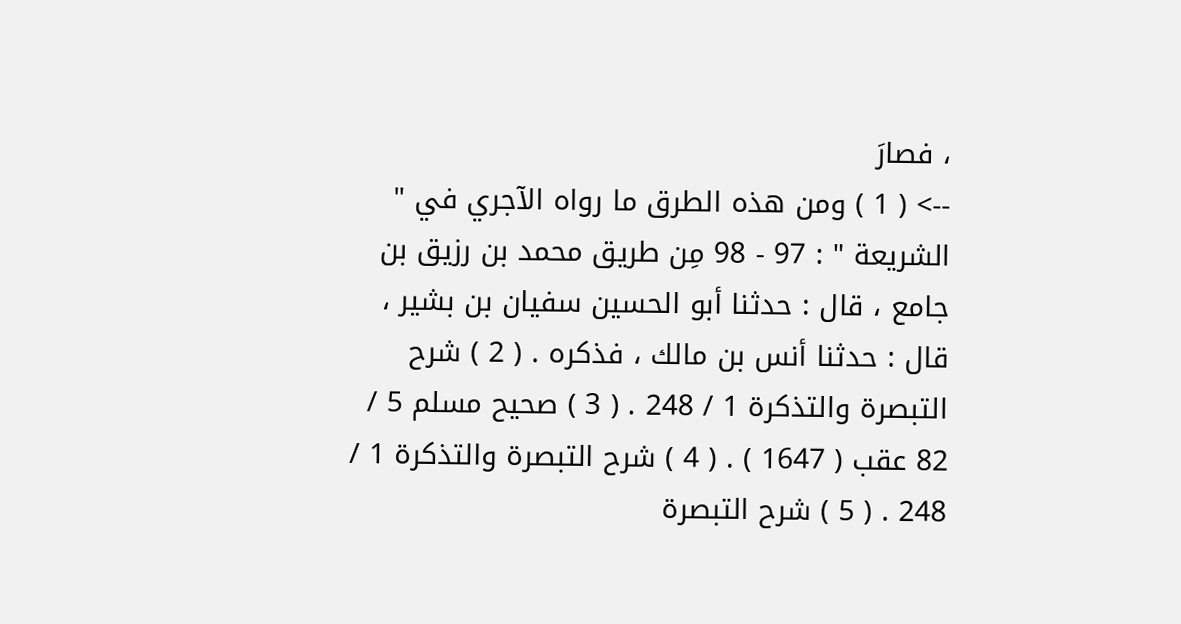، فصارَ
--> ( 1 ) ومن هذه الطرق ما رواه الآجري في " الشريعة " : 97 - 98 مِن طريق محمد بن رزيق بن جامع ، قال : حدثنا أبو الحسين سفيان بن بشير ، قال : حدثنا أنس بن مالك ، فذكره . ( 2 ) شرح التبصرة والتذكرة 1 / 248 . ( 3 ) صحيح مسلم 5 / 82 عقب ( 1647 ) . ( 4 ) شرح التبصرة والتذكرة 1 / 248 . ( 5 ) شرح التبصرة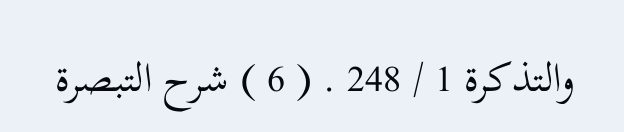والتذكرة 1 / 248 . ( 6 ) شرح التبصرة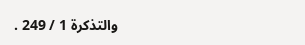والتذكرة 1 / 249 .